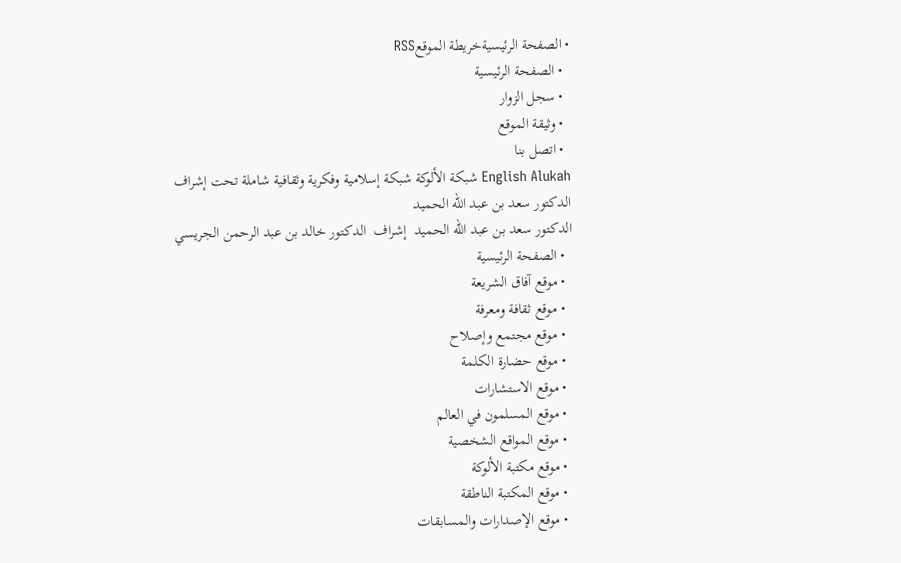• الصفحة الرئيسيةخريطة الموقعRSS
  • الصفحة الرئيسية
  • سجل الزوار
  • وثيقة الموقع
  • اتصل بنا
English Alukah شبكة الألوكة شبكة إسلامية وفكرية وثقافية شاملة تحت إشراف الدكتور سعد بن عبد الله الحميد
الدكتور سعد بن عبد الله الحميد  إشراف  الدكتور خالد بن عبد الرحمن الجريسي
  • الصفحة الرئيسية
  • موقع آفاق الشريعة
  • موقع ثقافة ومعرفة
  • موقع مجتمع وإصلاح
  • موقع حضارة الكلمة
  • موقع الاستشارات
  • موقع المسلمون في العالم
  • موقع المواقع الشخصية
  • موقع مكتبة الألوكة
  • موقع المكتبة الناطقة
  • موقع الإصدارات والمسابقات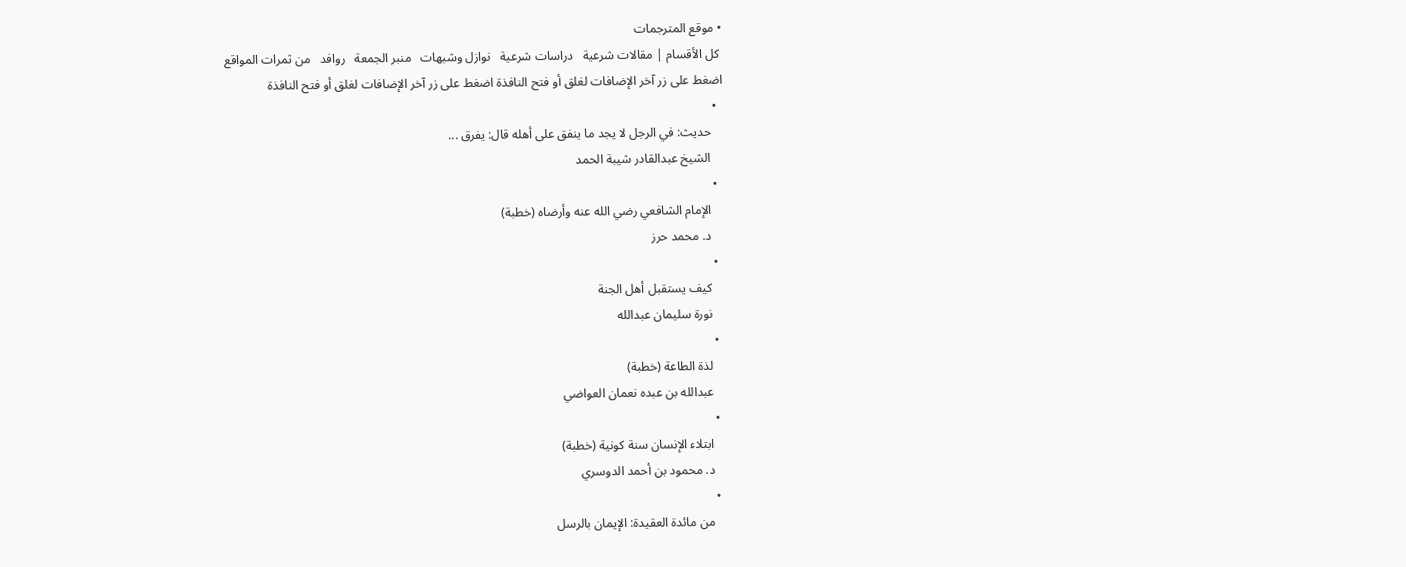• موقع المترجمات
 كل الأقسام | مقالات شرعية   دراسات شرعية   نوازل وشبهات   منبر الجمعة   روافد   من ثمرات المواقع
اضغط على زر آخر الإضافات لغلق أو فتح النافذة اضغط على زر آخر الإضافات لغلق أو فتح النافذة
  •
    حديث: في الرجل لا يجد ما ينفق على أهله قال: يفرق ...
    الشيخ عبدالقادر شيبة الحمد
  •
    الإمام الشافعي رضي الله عنه وأرضاه (خطبة)
    د. محمد حرز
  •
    كيف يستقبل أهل الجنة
    نورة سليمان عبدالله
  •
    لذة الطاعة (خطبة)
    عبدالله بن عبده نعمان العواضي
  •
    ابتلاء الإنسان سنة كونية (خطبة)
    د. محمود بن أحمد الدوسري
  •
    من مائدة العقيدة: الإيمان بالرسل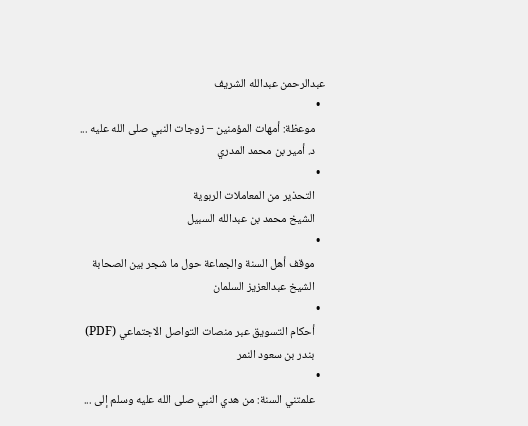عبدالرحمن عبدالله الشريف
  •
    موعظة: أمهات المؤمنين – زوجات النبي صلى الله عليه ...
    د. أمير بن محمد المدري
  •
    التحذير من المعاملات الربوية
    الشيخ محمد بن عبدالله السبيل
  •
    موقف أهل السنة والجماعة حول ما شجر بين الصحابة
    الشيخ عبدالعزيز السلمان
  •
    أحكام التسويق عبر منصات التواصل الاجتماعي (PDF)
    بندر بن سعود النمر
  •
    علمتني السنة: من هدي النبي صلى الله عليه وسلم إلى ...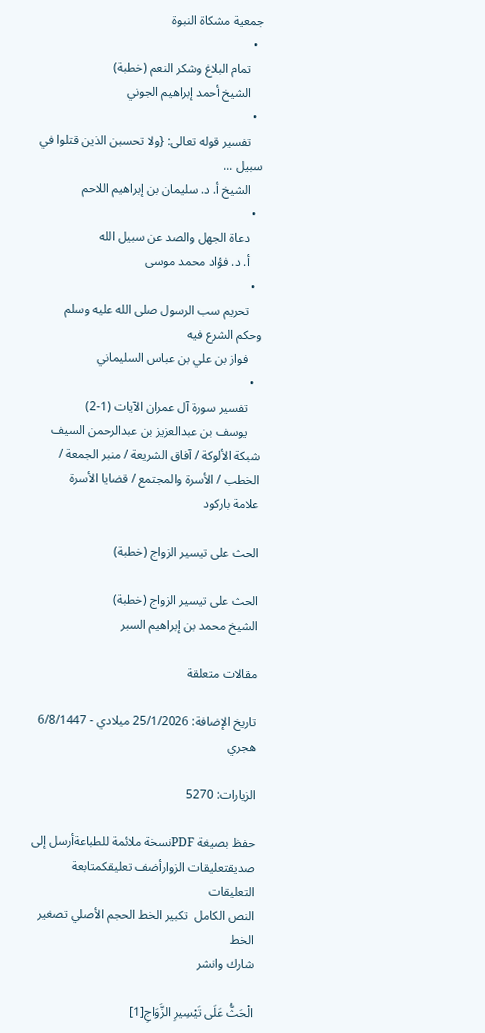جمعية مشكاة النبوة
  •
    تمام البلاغ وشكر النعم (خطبة)
    الشيخ أحمد إبراهيم الجوني
  •
    تفسير قوله تعالى: {ولا تحسبن الذين قتلوا في سبيل ...
    الشيخ أ. د. سليمان بن إبراهيم اللاحم
  •
    دعاة الجهل والصد عن سبيل الله
    أ. د. فؤاد محمد موسى
  •
    تحريم سب الرسول صلى الله عليه وسلم وحكم الشرع فيه
    فواز بن علي بن عباس السليماني
  •
    تفسير سورة آل عمران الآيات (1-2)
    يوسف بن عبدالعزيز بن عبدالرحمن السيف
شبكة الألوكة / آفاق الشريعة / منبر الجمعة / الخطب / الأسرة والمجتمع / قضايا الأسرة
علامة باركود

الحث على تيسير الزواج (خطبة)

الحث على تيسير الزواج (خطبة)
الشيخ محمد بن إبراهيم السبر

مقالات متعلقة

تاريخ الإضافة: 25/1/2026 ميلادي - 6/8/1447 هجري

الزيارات: 5270

حفظ بصيغة PDFنسخة ملائمة للطباعةأرسل إلى صديقتعليقات الزوارأضف تعليقكمتابعة التعليقات
النص الكامل  تكبير الخط الحجم الأصلي تصغير الخط
شارك وانشر

الْحَثُّ عَلَى تَيْسِيرِ الزَّوَاجِ[1]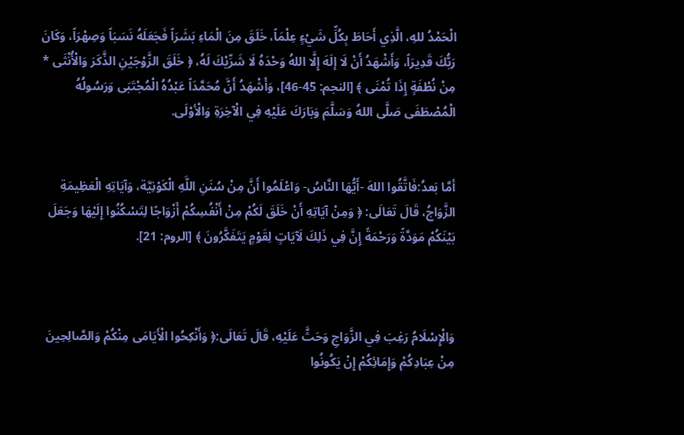الْحَمْدُ للهِ، الَّذِي أَحَاطَ بِكُلِّ شَيْءٍ عِلْمَاً، خَلَقَ مِنَ الْمَاءِ بَشَرَاً فَجَعَلَهُ نَسَبَاً وَصِهْرَاً، وَكَانَ رَبُّكَ قَدِيرَاً، وَأَشْهَدُ أَنْ لَا إلَهَ إِلَّا اللهُ وَحْدَهُ لَا شَرِّيْكَ لَهُ، ﴿ خَلَقَ الزَّوْجَيْنِ الذَّكَرَ وَالْأُنْثَى * مِنْ نُطْفَةٍ إِذَا تُمْنَى ﴾ [النجم: 45-46]، وَأَشْهَدُ أَنَّ مُحَمَّدَاً عَبْدُهُ الْمُجْتَبَى وَرَسُولُهُ الْمُصْطَفَى صَلَّى اللهُ وَسَلَّمَ وَبَارَكَ عَلَيْهِ فِي الْآخِرَةِ وَالْأوْلَى.


أمَّا بَعدُ:فَاتَّقُوا اللهَ -أَيُّهَا النَّاسُ- وَاعْلَمُوا أَنَّ مِنْ سُنَنِ اللَّهِ الْكَوْنِيَّة، وَآيَاتِهِ الْعَظِيمَةِ الزَّوَاجُ، قَالَ تَعَالَى: ﴿ وَمِنْ آيَاتِهِ أَنْ خَلَقَ لَكُمْ مِنْ أَنْفُسِكُمْ أَزْوَاجًا لِتَسْكُنُوا إِلَيْهَا وَجَعَلَ بَيْنَكُمْ مَوَدَّةً وَرَحْمَةً إِنَّ فِي ذَلِكَ لَآيَاتٍ لِقَوْمٍ يَتَفَكَّرُونَ ﴾ [الروم: 21].



وَالْإِسْلَامُ رَغِبَ فِي الزَّوَاجِ وَحَثَّ عَلَيْهِ، قَالَ تَعَالَى:﴿ وَأَنْكِحُوا الْأَيَامَى مِنْكُمْ وَالصَّالِحِينَ مِنْ عِبَادِكُمْ وَإِمَائِكُمْ إِنْ يَكُونُوا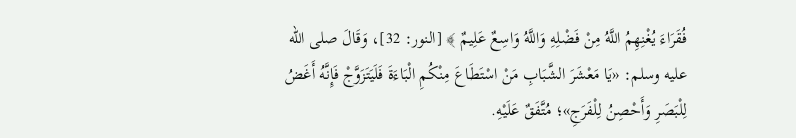فُقَرَاءَ يُغْنِهِمُ اللَّهُ مِنْ فَضْلِهِ وَاللَّهُ وَاسِعٌ عَلِيمٌ ﴾ [النور: 32]، وَقَالَ صلى الله عليه وسلم: «يَا مَعْشَرَ الشَّبَابِ مَنْ اسْتَطَاعَ مِنْكُمِ الْبَاءَةَ فَلَيَتَزَوَّجْ فَإِنَّهُ أَغَضُ لِلْبَصَرِ وَأَحْصِنُ لِلْفَرَجِ»؛ مُتَّفَقٌ عَلَيْهِ.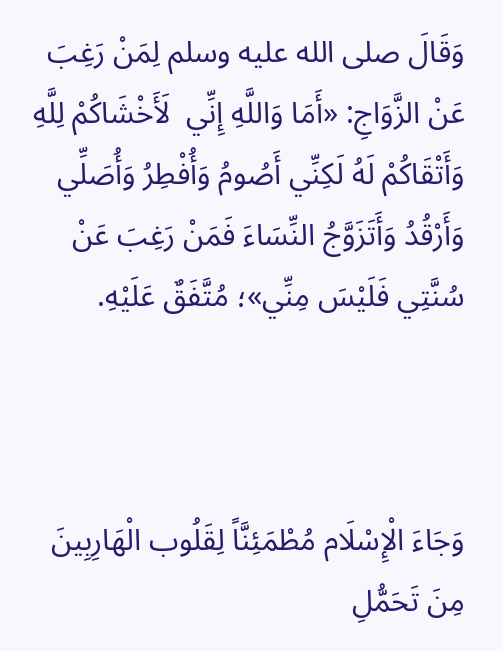وَقَالَ صلى الله عليه وسلم لِمَنْ رَغِبَ عَنْ الزَّوَاجِ: «أَمَا وَاللَّهِ إِنِّي  لَأَخْشَاكُمْ لِلَّهِ وَأَتْقَاكُمْ لَهُ لَكِنِّي أَصُومُ وَأُفْطِرُ وَأُصَلِّي وَأَرْقُدُ وَأَتَزَوَّجُ النِّسَاءَ فَمَنْ رَغِبَ عَنْ سُنَّتِي فَلَيْسَ مِنِّي»؛ مُتَّفَقٌ عَلَيْهِ.



وَجَاءَ الْإِسْلَام مُطْمَئِنَّاً لِقَلُوب الْهَارِبِينَ مِنَ تَحَمُّلِ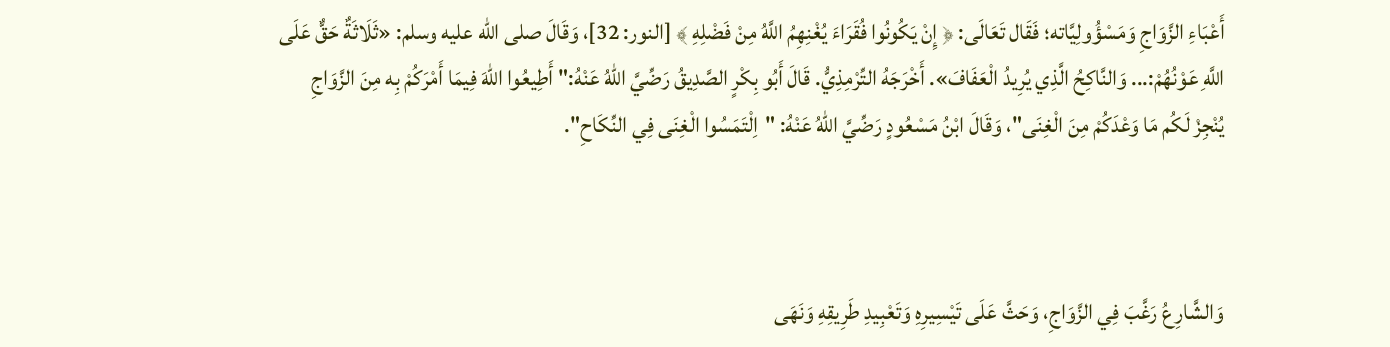أَعْبَاءِ الزَّوَاجِ وَمَسْؤُولِيَّاته؛ فَقَال تَعَالَى: ﴿ إِنْ يَكُونُوا فُقَرَاءَ يُغْنِهِمُ اللَّهُ مِنْ فَضْلِهِ ﴾ [النور: 32]، وَقَالَ صلى الله عليه وسلم: «ثَلَاثَةٌ حَقٌّ عَلَى اللَّهِ عَوْنُهُمْ:... وَالنَّاكِحُ الَّذِي يُرِيدُ الْعَفَافَ». أَخْرَجَهُ التِّرْمِذِيُّ. قَالَ أَبُو بِكْرٍ الصَّدِيقُ رَضِّيَّ اللهُ عَنْهُ:" أَطِيعُوا اللهَ فِيمَا أَمْرَكُمْ بِه مِنَ الزَّوَاجِ يُنْجِزْ لَكُم مَا وَعْدَكُمْ مِنَ الْغِنَى"، وَقَالَ ابْنُ مَسْعُودٍ رَضِّيَّ اللهُ عَنْهُ: "اِلْتَمَسُوا الْغِنَى فِي النِّكَاحِ".



وَالشَّارِعُ رَغَّبَ فِي الزَّوَاجِ، وَحَثَّ عَلَى تَيْسِيرِهِ وَتَعْبِيدِ طَرِيقِهِ وَنَهَى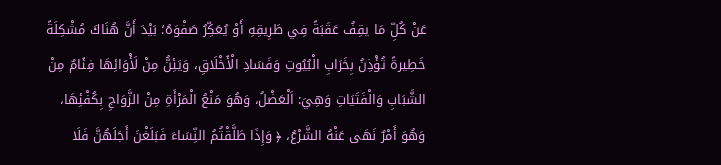عَنْ كُلِّ مَا يقِفُ عَقَبَةً فِي طَرِيقِهِ أَوْ يُعَكِّرُ صَفْوَهُ؛ بَيْدَ أَنَّ هُنَاكَ مُشْكِلَةً خَطِيرةً تُؤْذِنُ بِخَرَابِ الْبُيُوتِ وَفَسَادِ الْأَخْلَاقِ، وَيَئِنُّ مِنْ لَأْوَائِهَا فِئَامٌ مِنْ الشَّبَابِ وَالْفَتَيَاتِ وَهِيَ: اَلْعَضْلُ، وَهُوَ مَنْعُ الْمَرْأَةِ مِنْ الزَّوَاجِ بِكُفْئِهَا، وَهُوَ أَمْرٌ نَهَى عَنْهُ الشَّرْعُ، ﴿ وَإِذَا طَلَّقْتُمُ النِّسَاءَ فَبَلَغْنَ أَجَلَهُنَّ فَلَا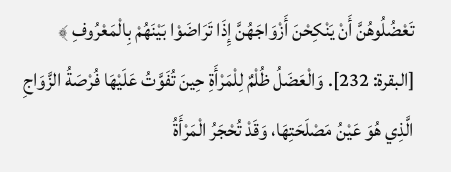تَعْضُلُوهُنَّ أَنْ يَنْكِحْنَ أَزْوَاجَهُنَّ إِذَا تَرَاضَوْا بَيْنَهُمْ بِالْمَعْرُوفِ ﴾ [البقرة: 232]. وَالْعَضَلُ ظُلْمٌ لِلْمَرْأَةِ حِينَ تُفَوَّتُ عَلَيْهَا فُرْصَةُ الزَّوَاجِ الَّذِي هُوَ عَيْنُ مَصْلَحَتِهَا، وَقَدْ تُحْجَرُ الْمَرْأَةُ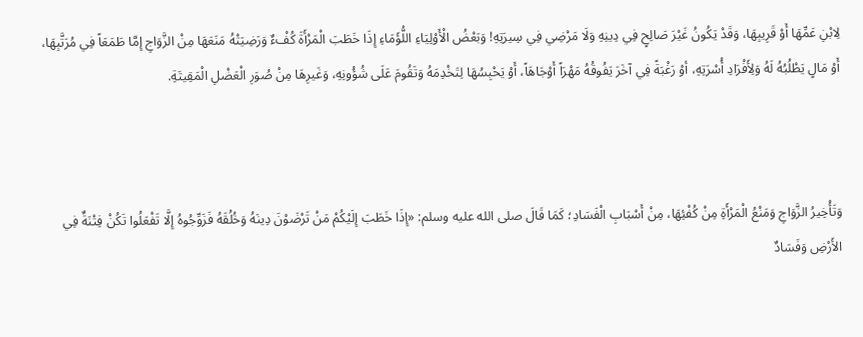لِابْنِ عَمِّهَا أَوْ قَرِيبِهَا، وَقَدْ يَكُونُ غَيْرَ صَالِحٍ فِي دِينِهِ وَلَا مَرْضِي فِي سِيرَتِهِ! وَبَعْضُ الْأَوْلِيَاءِ اللُّؤَمَاءِ إِذَا خَطَبَ الْمَرْأَةَ كُفْءٌ وَرَضِيَتْهُ مَنَعَهَا مِنْ الزَّوَاجِ إِمَّا طَمَعَاً فِي مُرَتَّبِهَا، أَوْ مَالٍ يَطْلُبُهُ لَهُ وَلِأَفْرَادِ أُسْرَتِهِ، أوْ رَغْبَةً فِي آخَرَ يَفُوقُهُ مَهْرَاً أَوْجَاهَاً، أَوْ يَحْبِسُهَا لِتَخْدِمَهُ وَتَقُومَ عَلَى شُؤُونِهِ، وَغَيرِهَا مِنْ صُوَرِ الْعَضْلِ الْمَقِيتَةِ.



وَتَأْخِيرُ الزَّوَاجِ وَمَنْعُ الْمَرْأَةِ مِنْ كُفْئِهَا، مِنْ أَسْبَابِ الْفَسَادِ؛ كَمَا قَالَ صلى الله عليه وسلم: «إِذَا خَطَبَ إِلَيْكُمْ مَنْ تَرْضَوْنَ دِينَهُ وَخُلُقَهُ فَزَوِّجُوهُ إِلَّا تَفْعَلُوا تَكُنْ فِتْنَةٌ فِي الأَرْضِ وَفَسَادٌ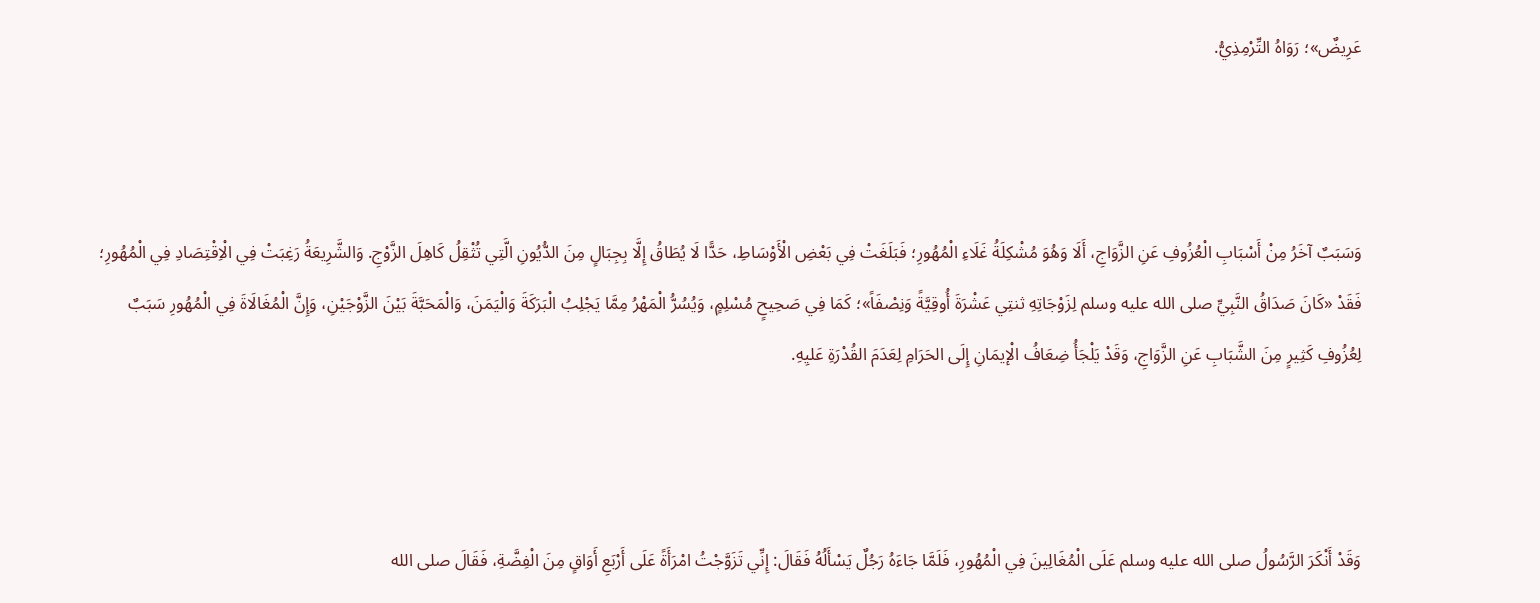عَرِيضٌ»؛ رَوَاهُ التِّرْمِذِيُّ.



وَسَبَبٌ آخَرُ مِنْ أَسْبَابِ الْعُزُوفِ عَنِ الزَّوَاجِ، أَلَا وَهُوَ مُشْكِلَةُ غَلَاءِ الْمُهُورِ؛ فَبَلَغَتْ فِي بَعْضِ الْأَوْسَاطِ، حَدًّا لَا يُطَاقُ إِلَّا بِجِبَالٍ مِنَ الدُّيُونِ الَّتِي تُثْقِلُ كَاهِلَ الزَّوْجِ. وَالشَّرِيعَةُ رَغِبَتْ فِي الْاِقْتِصَادِ فِي الْمُهُورِ؛ فَقَدْ «كَانَ صَدَاقُ النَّبِيِّ صلى الله عليه وسلم لِزَوْجَاتِهِ ثنتِي عَشْرَةَ أُوقِيَّةً وَنِصْفَاً»؛ كَمَا فِي صَحِيحٍ مُسْلِمٍ، وَيُسُرُّ الْمَهْرُ مِمَّا يَجْلِبُ الْبَرَكَةَ وَالْيَمَنَ، وَالْمَحَبَّةَ بَيْنَ الزَّوْجَيْنِ، وَإِنَّ الْمُغَالَاةَ فِي الْمُهُورِ سَبَبٌ لِعُزُوفِ كَثِيرٍ مِنَ الشَّبَابِ عَنِ الزَّوَاجِ، وَقَدْ يَلْجَأُ ضِعَافُ الْإيمَانِ إِلَى الحَرَامِ لِعَدَمَ القُدْرَةِ عَليِهِ.



وَقَدْ أَنْكَرَ الرَّسُولُ صلى الله عليه وسلم عَلَى الْمُغَالِينَ فِي الْمُهُورِ، فَلَمَّا جَاءَهُ رَجُلٌ يَسْأَلُهُ فَقَالَ: إِنِّي تَزَوَّجْتُ امْرَأَةً عَلَى أَرْبَعِ أَوَاقٍ مِنَ الْفِضَّةِ، فَقَالَ صلى الله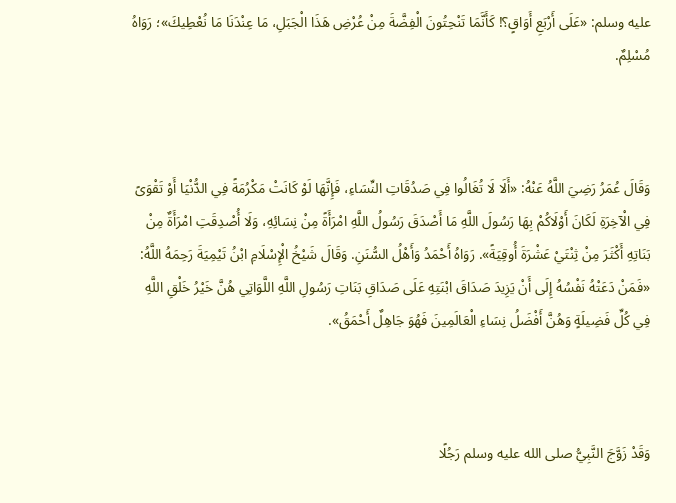عليه وسلم: «عَلَى أَرْبَعِ أَوَاقٍ؟! كَأَنَّمَا تَنْحِتُونَ الْفِضَّةَ مِنْ عُرْضِ هَذَا الْجَبَلِ، مَا عِنْدَنَا مَا نُعْطِيكَ»؛ رَوَاهُ مُسْلِمٌ.



وَقَالَ عُمَرُ رَضِيَ اللَّهُ عَنْهُ: «أَلَا لَا تُغَالُوا فِي صَدُقَاتِ النِّسَاءِ، فَإِنَّهَا لَوْ كَانَتْ مَكْرُمَةً فِي الدُّنْيَا أَوْ تَقْوَىً فِي الْآخِرَةِ لَكَانَ أَوْلَاكُمْ بِهَا رَسُولَ اللَّهِ مَا أَصْدَقَ رَسُولُ اللَّهِ امْرَأَةً مِنْ نِسَائِهِ، وَلَا أُصْدِقَتِ امْرَأَةٌ مِنْ بَنَاتِهِ أَكْثَرَ مِنْ ثِنْتَيْ عَشْرَةَ أُوقِيَةً». رَوَاهُ أَحْمَدُ وَأَهْلُ السُّنَنِ. وَقَالَ شَيْخُ الْإِسْلَامِ ابْنُ تَيْمِيَةَ رَحِمَهُ اللَّهُ: «فَمَنْ دَعَتْهُ نَفْسُهُ إِلَى أَنْ يَزِيدَ صَدَاقَ ابْنَتِهِ عَلَى صَدَاقِ بَنَاتِ رَسُولِ اللَّهِ اللَّوَاتِي هُنَّ خَيْرُ خَلْقِ اللَّهِ فِي كُلِّ فَضِيلَةٍ وَهُنَّ أَفْضَلُ نِسَاءِ الْعَالَمِينَ فَهُوَ جَاهِلٌ أَحْمَقُ».



وَقَدْ زَوَّجَ النَّبِيُّ صلى الله عليه وسلم رَجُلًا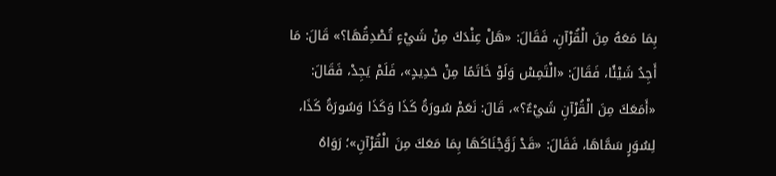بِمَا مَعَهُ مِنَ الْقُرْآنِ، فَقَالَ: «هَلْ عِنْدَكَ مِنْ شَيْءٍ تُصْدِقُهَا؟» قَالَ: مَا أَجِدُ شَيْئًا، فَقَالَ: «الْتَمِسْ وَلَوْ خَاتَمًا مِنْ حَدِيدٍ»، فَلَمْ يَجِدْ، فَقَالَ: «أَمَعَكَ مِنَ الْقُرْآنِ شَيْءٌ؟»، قَالَ: نَعَمْ سُورَةُ كَذَا وَكَذَا وَسُورَةُ كَذَا، لِسُوَرٍ سَمَّاهَا، فَقَالَ: «قَدْ زَوَّجْنَاكَهَا بِمَا مَعَكَ مِنَ الْقُرْآنِ»؛ رَوَاهُ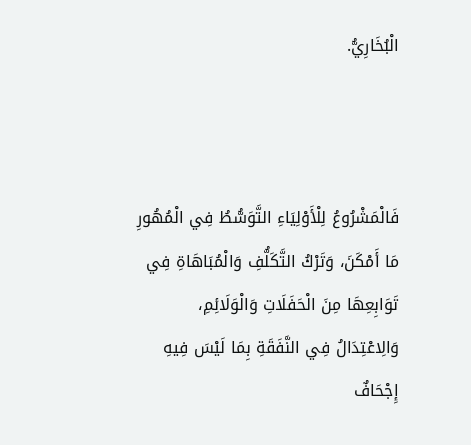الْبُخَارِيُّ.



فَالْمَشْرُوعُ لِلْأَوْلِيَاءِ التَّوَسُّطُ فِي الْمُهُورِ مَا أَمْكَنَ، وَتَرْكُ التَّكَلُّفِ وَالْمُبَاهَاةِ فِي تَوَابِعِهَا مِنَ الْحَفَلَاتِ وَالْوَلَائِمِ، وَالِاعْتِدَالُ فِي النَّفَقَةِ بِمَا لَيْسَ فِيهِ إِجْحَافٌ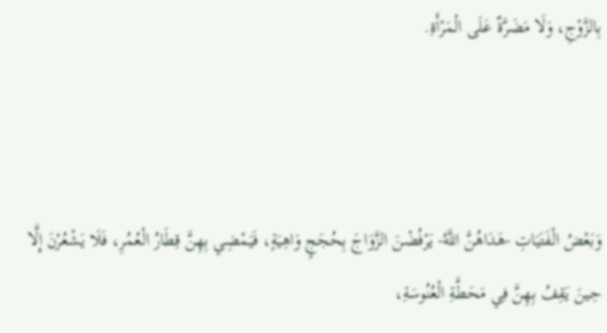بِالزَّوْجِ، وَلَا مَضَرَّةٌ عَلَى الْمَرْأَةِ.



وَبَعْضُ الْفَتَيَاتِ -هَدَاهُنَّ اللَّهُ- يَرْفُضْنَ الزَّوَاجَ بِحُجَجٍ وَاهِيَةٍ، فَيَمْضِي بِهِنَّ قِطَارُ الْعُمُرِ، فَلَا يَشْعُرْنَ إِلَّا حِينَ يَقِفُ بِهِنَّ فِي مَحَطَّةِ الْعُنُوسَةِ،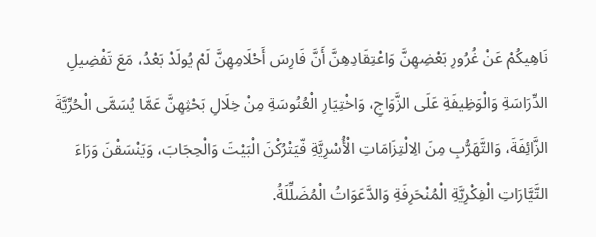نَاهِيكُمْ عَنْ غُرُورِ بَعْضِهِنَّ وَاعْتِقَادِهِنَّ أَنَّ فَارِسَ أَحْلَامِهِنَّ لَمْ يُولَدْ بَعْدُ، مَعَ تَفْضِيلِ الدِّرَاسَةِ وَالْوَظِيفَةِ عَلَى الزَّوَاجِ، وَاخْتِيَارِ الْعُنُوسَةِ مِنْ خِلَالِ بَحْثِهِنَّ عَمَّا يُسَمَّى الْحُرِّيَّةَ الزَّائِفَةَ، وَالتَّهَرُّبِ مِنَ الِالْتِزَامَاتِ الْأُسْرِيَّةِ فّيَتْرُكْنَ الْبَيْتَ وَالْحِجَابَ، وَيَنْسَقْنَ وَرَاءَ التَّيَّارَاتِ الْفِكْرِيَّةِ الْمُنْحَرِفَةِ وَالدَّعَوَاتُ الْمُضَلِّلَةُ.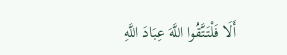أَلَا فَلْتَتَّقُوا اللَّهَ عِبَادَ اللَّهِ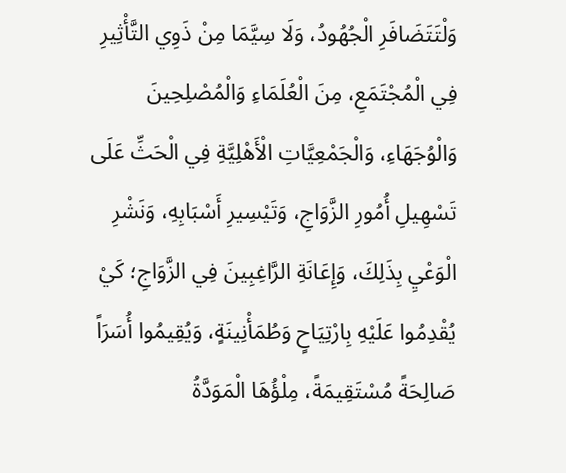وَلْتَتَضَافَرِ الْجُهُودُ، وَلَا سِيَّمَا مِنْ ذَوِي التَّأْثِيرِ فِي الْمُجْتَمَعِ، مِنَ الْعُلَمَاءِ وَالْمُصْلِحِينَ وَالْوُجَهَاءِ، وَالْجَمْعِيَّاتِ الْأَهْلِيَّةِ فِي الْحَثِّ عَلَى تَسْهِيلِ أُمُورِ الزَّوَاجِ، وَتَيْسِيرِ أَسْبَابِهِ، وَنَشْرِ الْوَعْيِ بِذَلِكَ، وَإِعَانَةِ الرَّاغِبِينَ فِي الزَّوَاجِ؛ كَيْ يُقْدِمُوا عَلَيْهِ بِارْتِيَاحٍ وَطُمَأْنِينَةٍ، وَيُقِيمُوا أُسَرَاً صَالِحَةً مُسْتَقِيمَةً، مِلْؤُهَا الْمَوَدَّةُ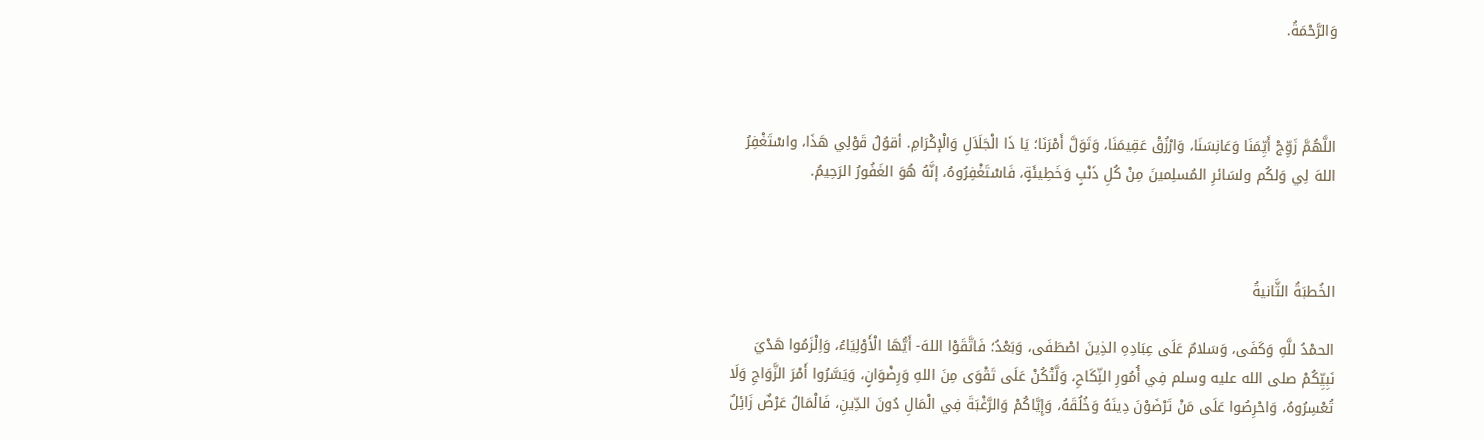وَالرَّحْمَةُ.



اللَّهُمَّ زَوِّجْ أَيِّمَنَا وَعَانِسَنَا، وَارْزُقْ عَقِيمَنَا، وَتَوَلَّ أَمْرَنَا؛ يَا ذَا الْجَلَاَلِ وَالْإكْرَامِ. أقوُلُ قَوْلِي هَذَا، واسْتَغْفِرُ اللهَ لِي وَلكُم ولسَائرِ المُسلِمينَ مِنْ كُلِ ذَنْبٍ وَخَطِيئَةٍ، فَاسْتَغْفِرُوهُ، إنَّهُ هُوَ الغَفُورُ الرَحِيمُ.



الخُطبَةُ الثَّانيةُ

الحمْدُ للَّهِ وَكَفَى، وَسَلامٌ عَلَى عِبَادِهِ الذِينَ اصْطَفَى، وَبَعْدُ؛ فَاتَّقَوْا اللهَ- أَيُّهَا الْأَوْلِيَاءُ، وَاِلْزَمُوا هَدْيَ نَبِيِّكُمْ صلى الله عليه وسلم فِي أُمُورِ النِّكَاحِ، وَلَّتْكُنْ عَلَى تَقْوَى مِنَ اللهِ وَرِضْوَانٍ، وَيَسَّرُوا أَمْرَ الزَّوَاجِ وَلَا تُعْسِرُوهُ، وَاحْرِصُوا عَلَى مَنْ تَرْضَوْنَ دِينَهُ وَخُلُقَهُ، وَإِيَّاكُمْ وَالرَّغْبَةَ فِي الْمَالِ دُونَ الدِّينِ، فَالْمَالُ عَرْضٌ زَائِلٌ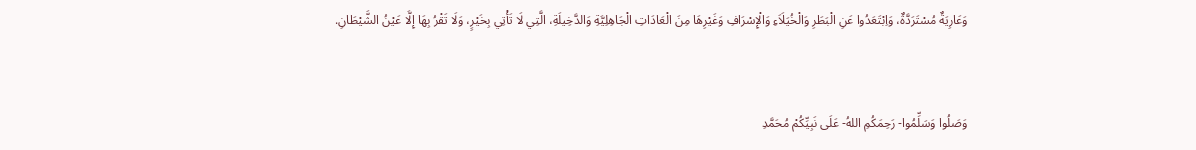وَعَارِيَةٌ مُسْتَرَدَّةٌ، وَاِبْتَعَدُوا عَنِ الْبَطَرِ وَالْخُيَلَاَءِ وَالْإِسْرَافِ وَغَيْرِهَا مِنَ الْعَادَاتِ الْجَاهِلِيَّةِ وَالدَّخِيلَةِ، الَّتِي لَا تَأْتِي بِخَيْرٍ، وَلَا تَقْرُ بِهَا إِلَّا عَيْنُ الشَّيْطَانِ.


وَصَلُوا وَسَلِّمُوا- رَحِمَكُمِ اللهُ- عَلَى نَبِيِّكُمْ مُحَمَّدِ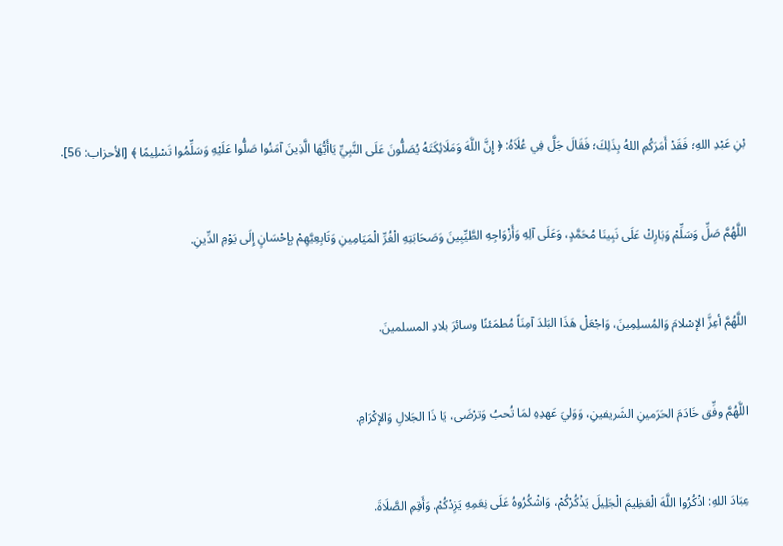بْنِ عَبْدِ اللهِ؛ فَقَدْ أَمَرَكُمِ اللهُ بِذَلِكَ؛ فَقَالَ جَلَّ فِي عُلَاَهُ: ﴿ إِنَّ اللَّهَ وَمَلَائِكَتَهُ يُصَلُّونَ عَلَى النَّبِيِّ يَاأَيُّهَا الَّذِينَ آمَنُوا صَلُّوا عَلَيْهِ وَسَلِّمُوا تَسْلِيمًا ﴾ [الأحزاب: 56].


اللَّهُمَّ صَلِّ وَسَلِّمْ وَبَارِكْ عَلَى نَبِينَا مُحَمَّدٍ، وَعَلَى آلِهِ وَأَزْوَاجِهِ الطَّيِّبِينَ وَصَحَابَتِهِ الْغُرِّ الْمَيَامِينِ وَتَابِعِيَّهِمْ بِإحْسَانٍ إِلَى يَوْمِ الدِّينِ.


اللَّهُمَّ أعِزَّ الإسْلامَ وَالمُسلِمِينَ، وَاجْعَلْ هَذَا البَلدَ آمِنَاً مُطمَئنًا وسائرَ بلادِ المسلمينَ.


اللَّهُمَّ وفِّق خَادَمَ الحَرَمينِ الشَريفينِ، وَوَليَ عَهدِهِ لمَا تُحبُ وَترْضَى، يَا ذَا الجَلالِ وَالإكْرَامِ.


عِبَادَ اللهِ: اذْكُرُوا اللَّهَ الْعَظِيمَ الْجَلِيلَ يَذْكُرْكُمْ، وَاشْكُرُوهُ عَلَى نِعَمِهِ يَزِدْكُمْ. وَأَقِمِ الصَّلَاةَ.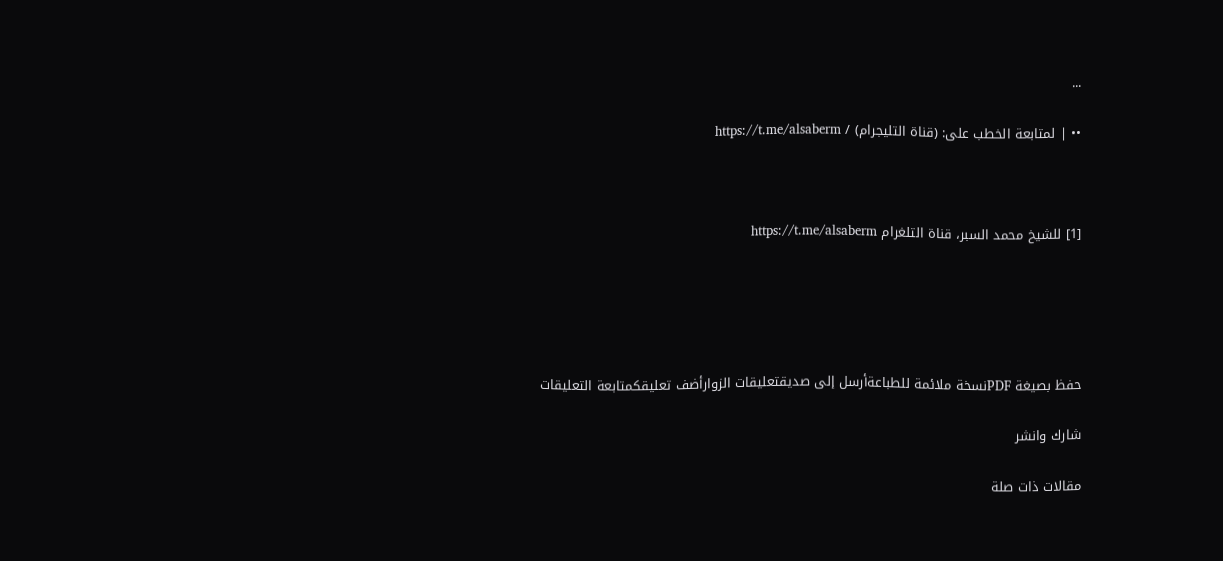...

•• | لمتابعة الخطب على: (قناة التليجرام) / https://t.me/alsaberm



[1] للشيخ محمد السبر، قناة التلغرام https://t.me/alsaberm





حفظ بصيغة PDFنسخة ملائمة للطباعةأرسل إلى صديقتعليقات الزوارأضف تعليقكمتابعة التعليقات

شارك وانشر

مقالات ذات صلة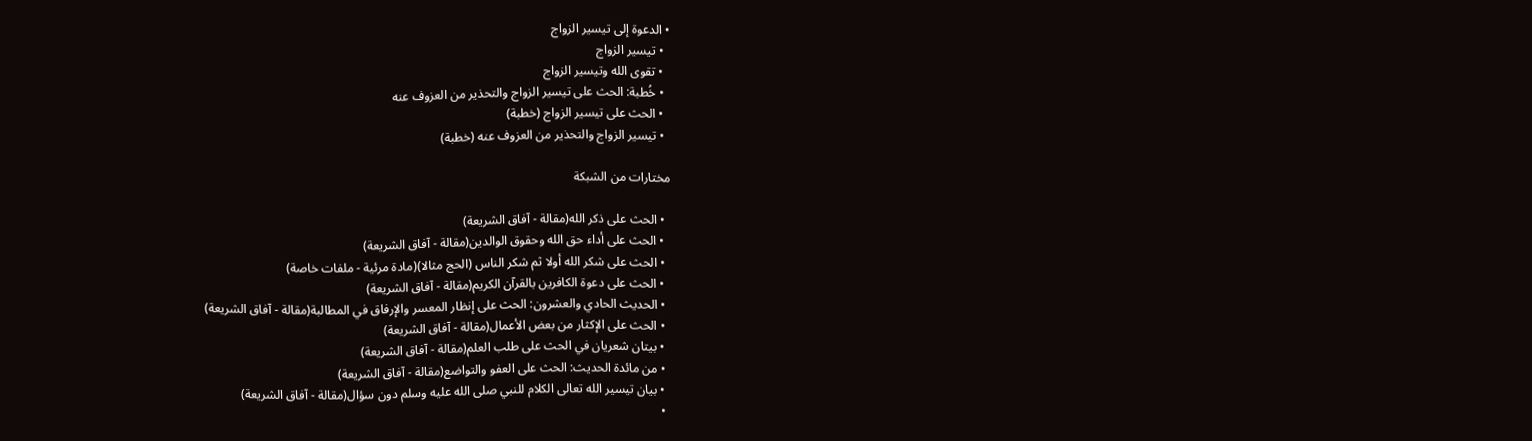• الدعوة إلى تيسير الزواج
  • تيسير الزواج
  • تقوى الله وتيسير الزواج
  • خُطبة: الحث على تيسير الزواج والتحذير من العزوف عنه
  • الحث على تيسير الزواج (خطبة)
  • تيسير الزواج والتحذير من العزوف عنه (خطبة)

مختارات من الشبكة

  • الحث على ذكر الله(مقالة - آفاق الشريعة)
  • الحث على أداء حق الله وحقوق الوالدين(مقالة - آفاق الشريعة)
  • الحث على شكر الله أولا ثم شكر الناس (الحج مثالا)(مادة مرئية - ملفات خاصة)
  • الحث على دعوة الكافرين بالقرآن الكريم(مقالة - آفاق الشريعة)
  • الحديث الحادي والعشرون: الحث على إنظار المعسر والإرفاق في المطالبة(مقالة - آفاق الشريعة)
  • الحث على الإكثار من بعض الأعمال(مقالة - آفاق الشريعة)
  • بيتان شعريان في الحث على طلب العلم(مقالة - آفاق الشريعة)
  • من مائدة الحديث: الحث على العفو والتواضع(مقالة - آفاق الشريعة)
  • بيان تيسير الله تعالى الكلام للنبي صلى الله عليه وسلم دون سؤال(مقالة - آفاق الشريعة)
  •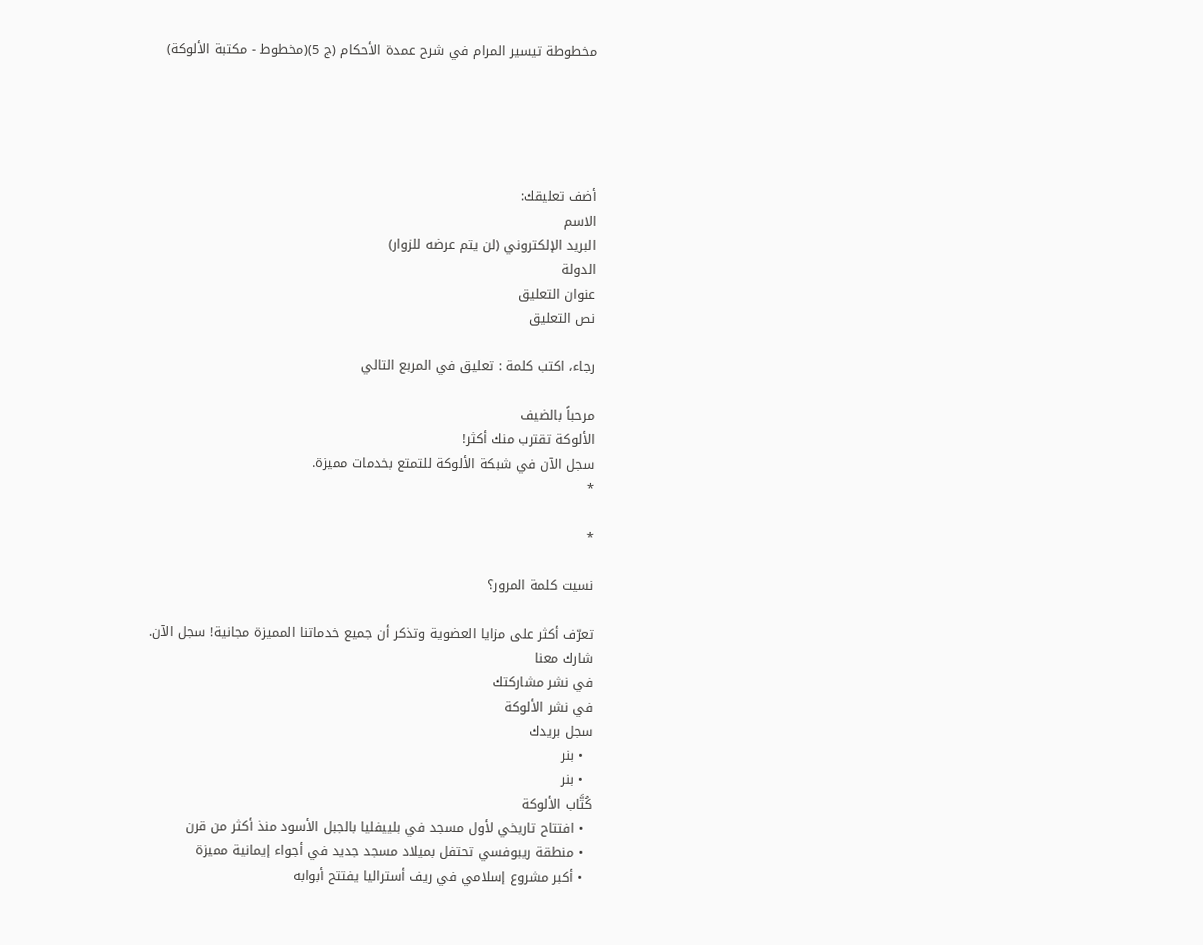مخطوطة تيسير المرام في شرح عمدة الأحكام (ج 5)(مخطوط - مكتبة الألوكة)





أضف تعليقك:
الاسم
البريد الإلكتروني (لن يتم عرضه للزوار)
الدولة
عنوان التعليق
نص التعليق

رجاء، اكتب كلمة : تعليق في المربع التالي

مرحباً بالضيف
الألوكة تقترب منك أكثر!
سجل الآن في شبكة الألوكة للتمتع بخدمات مميزة.
*

*

نسيت كلمة المرور؟

تعرّف أكثر على مزايا العضوية وتذكر أن جميع خدماتنا المميزة مجانية! سجل الآن.
شارك معنا
في نشر مشاركتك
في نشر الألوكة
سجل بريدك
  • بنر
  • بنر
كُتَّاب الألوكة
  • افتتاح تاريخي لأول مسجد في بلييفليا بالجبل الأسود منذ أكثر من قرن
  • منطقة ريبوفسي تحتفل بميلاد مسجد جديد في أجواء إيمانية مميزة
  • أكبر مشروع إسلامي في ريف أستراليا يفتتح أبوابه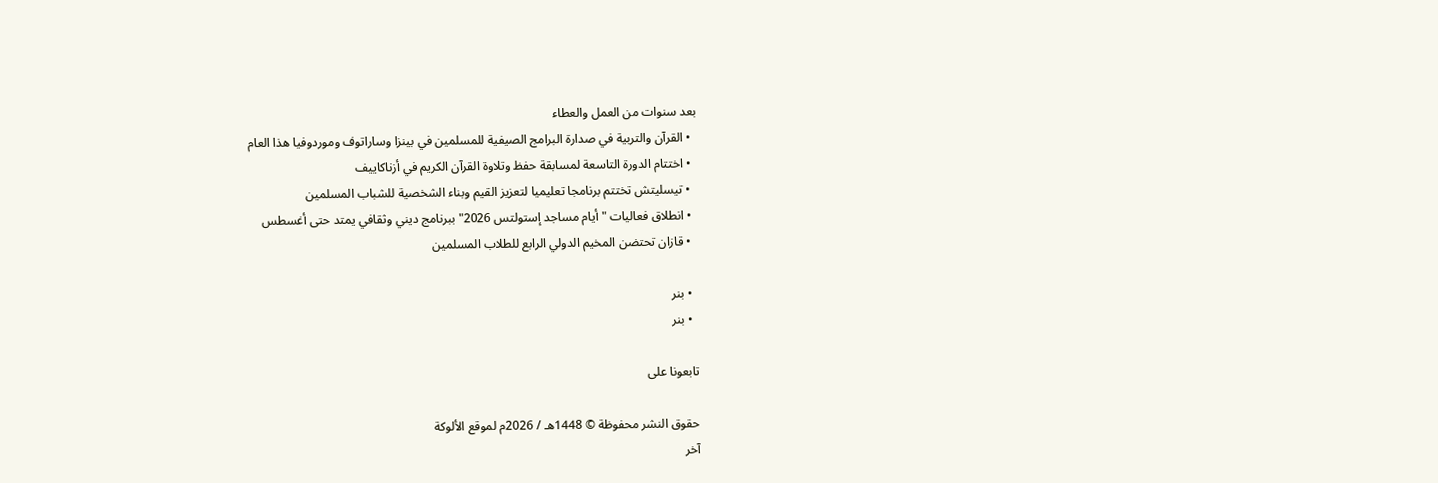بعد سنوات من العمل والعطاء
  • القرآن والتربية في صدارة البرامج الصيفية للمسلمين في بينزا وساراتوف وموردوفيا هذا العام
  • اختتام الدورة التاسعة لمسابقة حفظ وتلاوة القرآن الكريم في أزناكاييف
  • تيسليتش تختتم برنامجا تعليميا لتعزيز القيم وبناء الشخصية للشباب المسلمين
  • انطلاق فعاليات "أيام مساجد إستولتس 2026" ببرنامج ديني وثقافي يمتد حتى أغسطس
  • قازان تحتضن المخيم الدولي الرابع للطلاب المسلمين

  • بنر
  • بنر

تابعونا على

حقوق النشر محفوظة © 1448هـ / 2026م لموقع الألوكة
آخر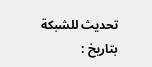تحديث للشبكة بتاريخ :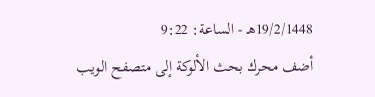19/2/1448هـ - الساعة: 9:22
أضف محرك بحث الألوكة إلى متصفح الويب